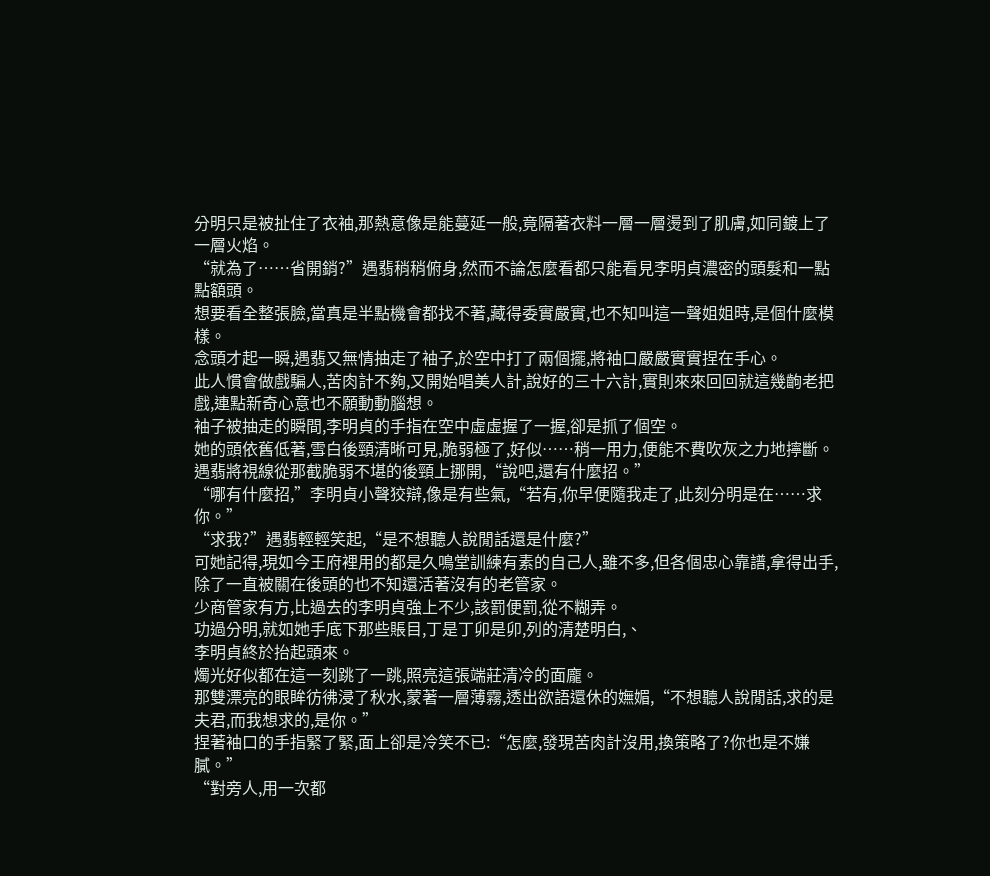分明只是被扯住了衣袖,那熱意像是能蔓延一般,竟隔著衣料一層一層燙到了肌膚,如同鍍上了一層火焰。
“就為了……省開銷?”遇翡稍稍俯身,然而不論怎麼看都只能看見李明貞濃密的頭髮和一點點額頭。
想要看全整張臉,當真是半點機會都找不著,藏得委實嚴實,也不知叫這一聲姐姐時,是個什麼模樣。
念頭才起一瞬,遇翡又無情抽走了袖子,於空中打了兩個擺,將袖口嚴嚴實實捏在手心。
此人慣會做戲騙人,苦肉計不夠,又開始唱美人計,說好的三十六計,實則來來回回就這幾齣老把戲,連點新奇心意也不願動動腦想。
袖子被抽走的瞬間,李明貞的手指在空中虛虛握了一握,卻是抓了個空。
她的頭依舊低著,雪白後頸清晰可見,脆弱極了,好似……稍一用力,便能不費吹灰之力地擰斷。
遇翡將視線從那截脆弱不堪的後頸上挪開,“說吧,還有什麼招。”
“哪有什麼招,”李明貞小聲狡辯,像是有些氣,“若有,你早便隨我走了,此刻分明是在……求你。”
“求我?”遇翡輕輕笑起,“是不想聽人說閒話還是什麼?”
可她記得,現如今王府裡用的都是久鳴堂訓練有素的自己人,雖不多,但各個忠心靠譜,拿得出手,除了一直被關在後頭的也不知還活著沒有的老管家。
少商管家有方,比過去的李明貞強上不少,該罰便罰,從不糊弄。
功過分明,就如她手底下那些賬目,丁是丁卯是卯,列的清楚明白,、
李明貞終於抬起頭來。
燭光好似都在這一刻跳了一跳,照亮這張端莊清冷的面龐。
那雙漂亮的眼眸彷彿浸了秋水,蒙著一層薄霧,透出欲語還休的嫵媚,“不想聽人說閒話,求的是夫君,而我想求的,是你。”
捏著袖口的手指緊了緊,面上卻是冷笑不已:“怎麼,發現苦肉計沒用,換策略了?你也是不嫌膩。”
“對旁人,用一次都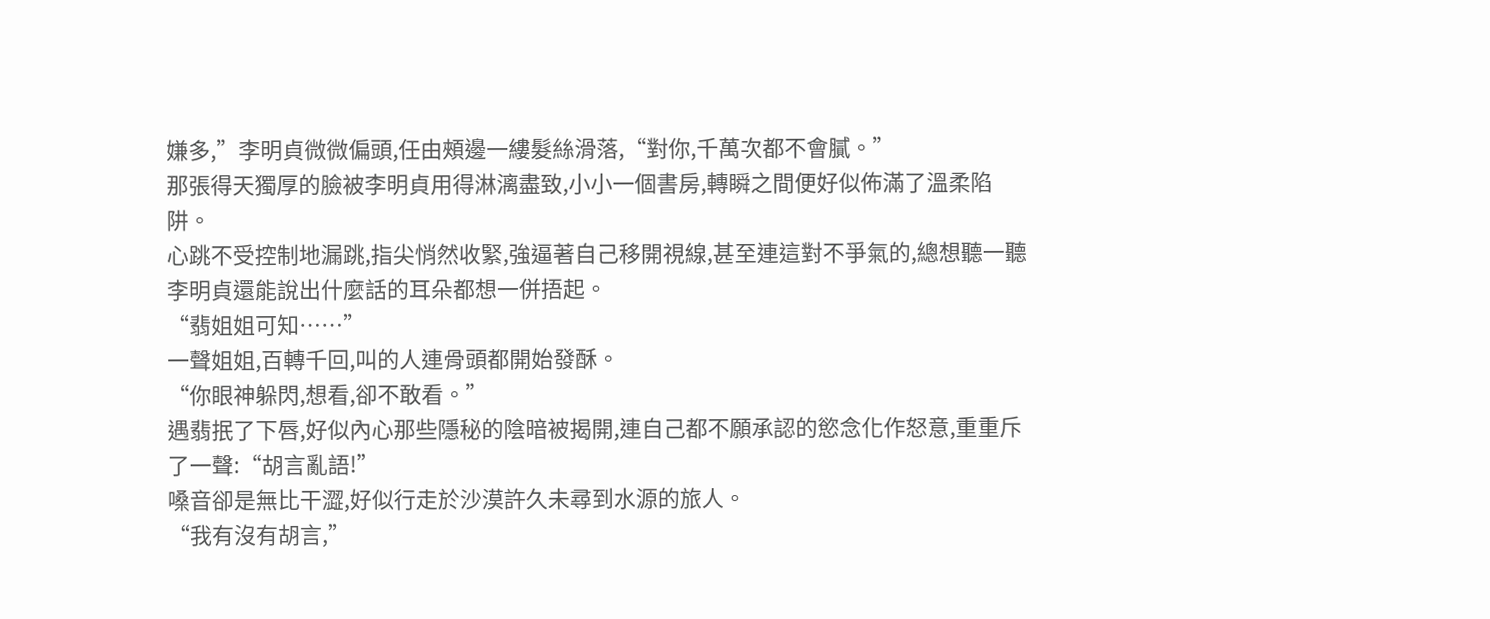嫌多,”李明貞微微偏頭,任由頰邊一縷髮絲滑落,“對你,千萬次都不會膩。”
那張得天獨厚的臉被李明貞用得淋漓盡致,小小一個書房,轉瞬之間便好似佈滿了溫柔陷阱。
心跳不受控制地漏跳,指尖悄然收緊,強逼著自己移開視線,甚至連這對不爭氣的,總想聽一聽李明貞還能說出什麼話的耳朵都想一併捂起。
“翡姐姐可知……”
一聲姐姐,百轉千回,叫的人連骨頭都開始發酥。
“你眼神躲閃,想看,卻不敢看。”
遇翡抿了下唇,好似內心那些隱秘的陰暗被揭開,連自己都不願承認的慾念化作怒意,重重斥了一聲:“胡言亂語!”
嗓音卻是無比干澀,好似行走於沙漠許久未尋到水源的旅人。
“我有沒有胡言,”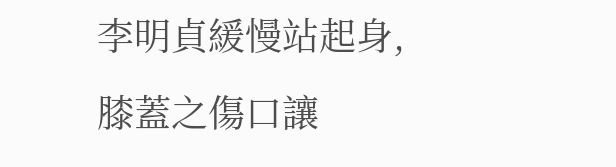李明貞緩慢站起身,膝蓋之傷口讓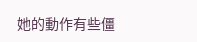她的動作有些僵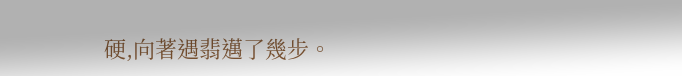硬,向著遇翡邁了幾步。